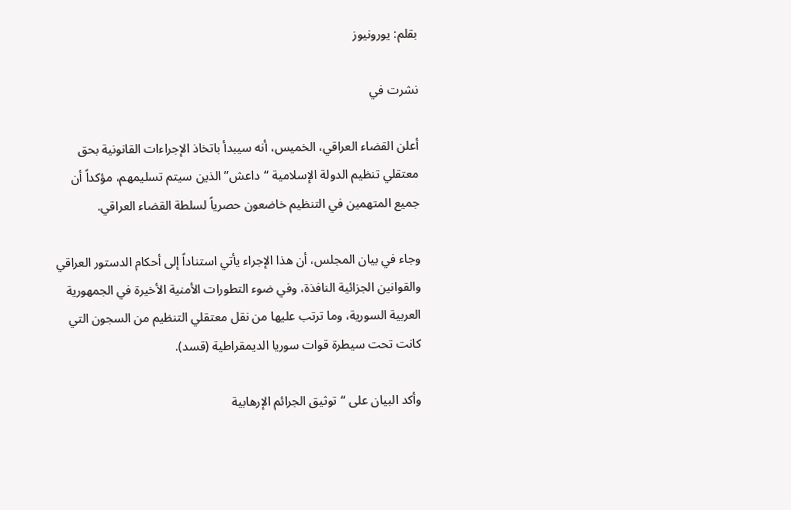بقلم: يورونيوز

نشرت في

أعلن القضاء العراقي، الخميس، أنه سيبدأ باتخاذ الإجراءات القانونية بحق معتقلي تنظيم الدولة الإسلامية “داعش” الذين سيتم تسليمهم، مؤكداً أن جميع المتهمين في التنظيم خاضعون حصرياً لسلطة القضاء العراقي.

وجاء في بيان المجلس، أن هذا الإجراء يأتي استناداً إلى أحكام الدستور العراقي والقوانين الجزائية النافذة، وفي ضوء التطورات الأمنية الأخيرة في الجمهورية العربية السورية، وما ترتب عليها من نقل معتقلي التنظيم من السجون التي كانت تحت سيطرة قوات سوريا الديمقراطية (قسد).

وأكد البيان على “توثيق الجرائم الإرهابية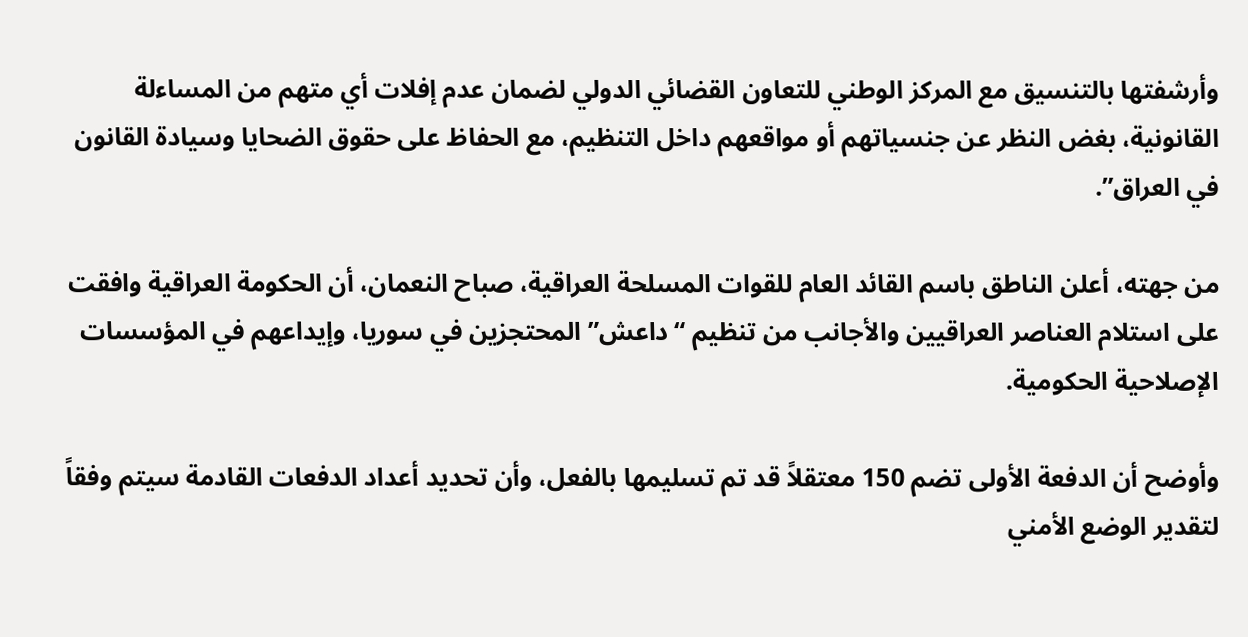وأرشفتها بالتنسيق مع المركز الوطني للتعاون القضائي الدولي لضمان عدم إفلات أي متهم من المساءلة القانونية، بغض النظر عن جنسياتهم أو مواقعهم داخل التنظيم، مع الحفاظ على حقوق الضحايا وسيادة القانون في العراق”.

من جهته، أعلن الناطق باسم القائد العام للقوات المسلحة العراقية، صباح النعمان، أن الحكومة العراقية وافقت على استلام العناصر العراقيين والأجانب من تنظيم “داعش” المحتجزين في سوريا، وإيداعهم في المؤسسات الإصلاحية الحكومية.

وأوضح أن الدفعة الأولى تضم 150 معتقلاً قد تم تسليمها بالفعل، وأن تحديد أعداد الدفعات القادمة سيتم وفقاً لتقدير الوضع الأمني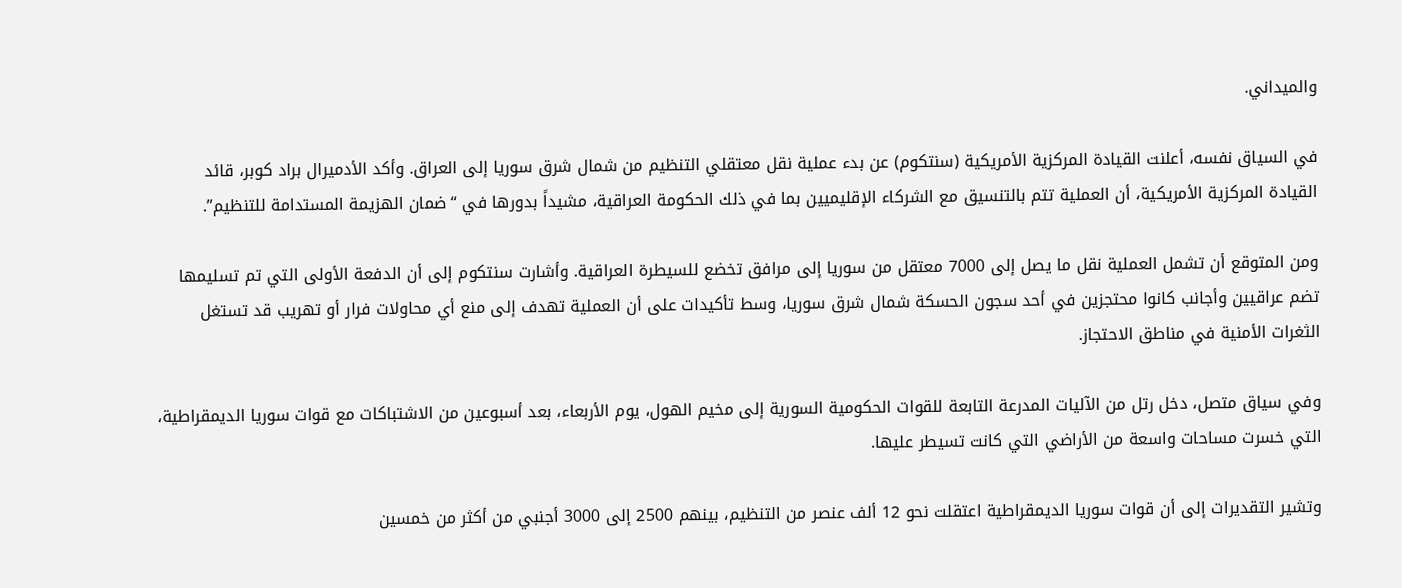والميداني.

في السياق نفسه، أعلنت القيادة المركزية الأمريكية (سنتكوم) عن بدء عملية نقل معتقلي التنظيم من شمال شرق سوريا إلى العراق. وأكد الأدميرال براد كوبر، قائد القيادة المركزية الأمريكية، أن العملية تتم بالتنسيق مع الشركاء الإقليميين بما في ذلك الحكومة العراقية، مشيداً بدورها في “ضمان الهزيمة المستدامة للتنظيم”.

ومن المتوقع أن تشمل العملية نقل ما يصل إلى 7000 معتقل من سوريا إلى مرافق تخضع للسيطرة العراقية. وأشارت سنتكوم إلى أن الدفعة الأولى التي تم تسليمها تضم عراقيين وأجانب كانوا محتجزين في أحد سجون الحسكة شمال شرق سوريا، وسط تأكيدات على أن العملية تهدف إلى منع أي محاولات فرار أو تهريب قد تستغل الثغرات الأمنية في مناطق الاحتجاز.

وفي سياق متصل، دخل رتل من الآليات المدرعة التابعة للقوات الحكومية السورية إلى مخيم الهول، يوم الأربعاء، بعد أسبوعين من الاشتباكات مع قوات سوريا الديمقراطية، التي خسرت مساحات واسعة من الأراضي التي كانت تسيطر عليها.

وتشير التقديرات إلى أن قوات سوريا الديمقراطية اعتقلت نحو 12 ألف عنصر من التنظيم، بينهم 2500 إلى 3000 أجنبي من أكثر من خمسين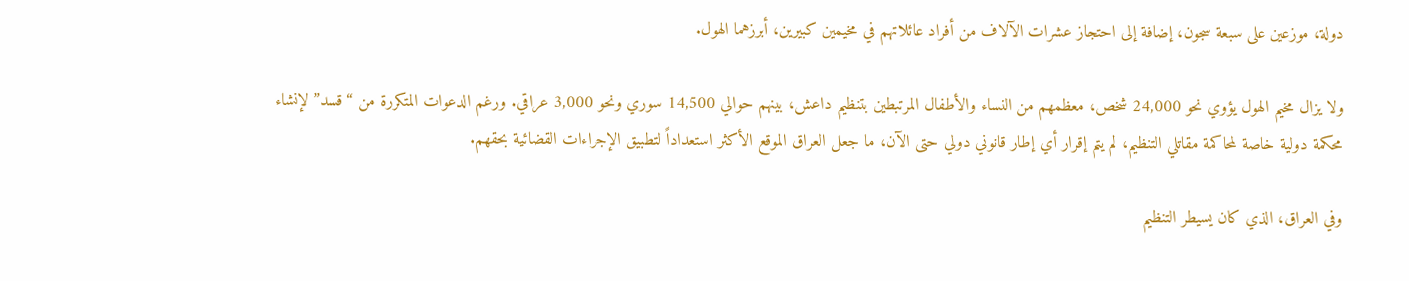دولة، موزعين على سبعة سجون، إضافة إلى احتجاز عشرات الآلاف من أفراد عائلاتهم في مخيمين كبيرين، أبرزهما الهول.

ولا يزال مخيم الهول يؤوي نحو 24,000 شخص، معظمهم من النساء والأطفال المرتبطين بتنظيم داعش، بينهم حوالي 14,500 سوري ونحو 3,000 عراقي. ورغم الدعوات المتكررة من “قسد” لإنشاء محكمة دولية خاصة لمحاكمة مقاتلي التنظيم، لم يتم إقرار أي إطار قانوني دولي حتى الآن، ما جعل العراق الموقع الأكثر استعداداً لتطبيق الإجراءات القضائية بحقهم.

وفي العراق، الذي كان يسيطر التنظيم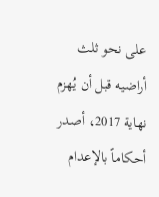على نحو ثلث أراضيه قبل أن يُهزم نهاية 2017، أصدر أحكاماً بالإعدام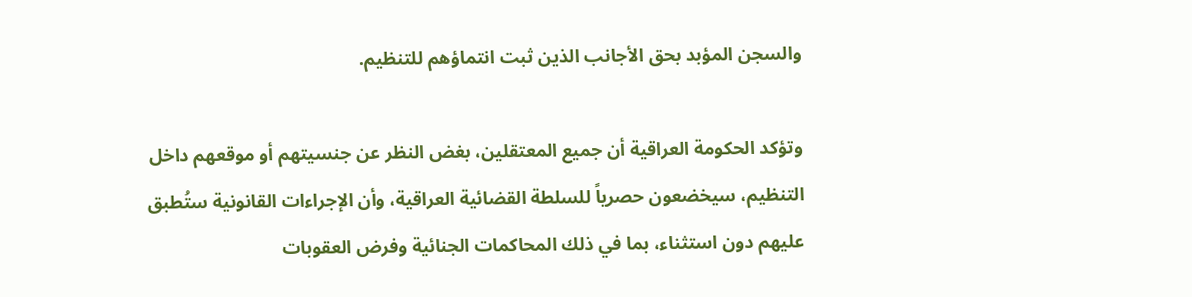والسجن المؤبد بحق الأجانب الذين ثبت انتماؤهم للتنظيم.

وتؤكد الحكومة العراقية أن جميع المعتقلين، بغض النظر عن جنسيتهم أو موقعهم داخل التنظيم، سيخضعون حصرياً للسلطة القضائية العراقية، وأن الإجراءات القانونية ستُطبق عليهم دون استثناء، بما في ذلك المحاكمات الجنائية وفرض العقوبات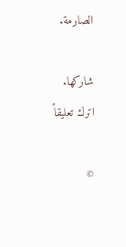الصارمة.

شاركها.
اترك تعليقاً

©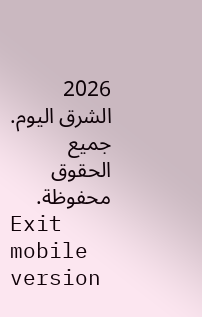2026 الشرق اليوم. جميع الحقوق محفوظة.
Exit mobile version